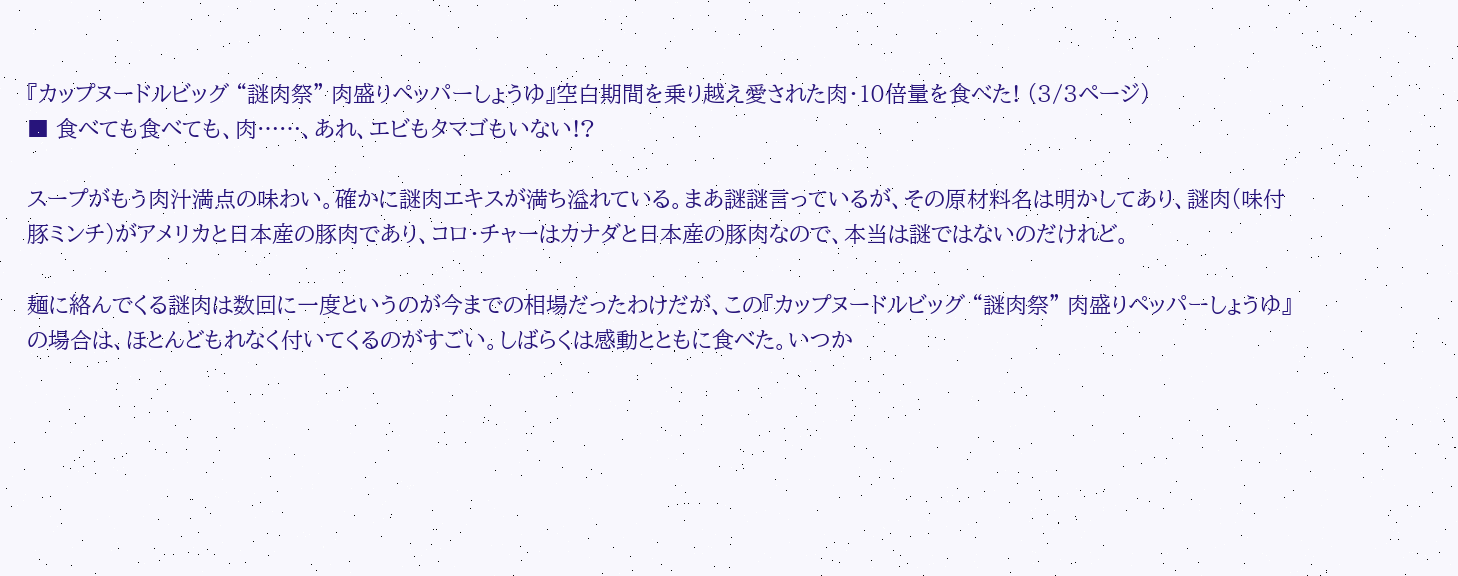『カップヌードルビッグ “謎肉祭” 肉盛りペッパーしょうゆ』空白期間を乗り越え愛された肉・10倍量を食べた! (3/3ページ)
■ 食べても食べても、肉……、あれ、エビもタマゴもいない!?

スープがもう肉汁満点の味わい。確かに謎肉エキスが満ち溢れている。まあ謎謎言っているが、その原材料名は明かしてあり、謎肉(味付豚ミンチ)がアメリカと日本産の豚肉であり、コロ・チャーはカナダと日本産の豚肉なので、本当は謎ではないのだけれど。

麺に絡んでくる謎肉は数回に一度というのが今までの相場だったわけだが、この『カップヌードルビッグ “謎肉祭” 肉盛りペッパーしょうゆ』の場合は、ほとんどもれなく付いてくるのがすごい。しばらくは感動とともに食べた。いつか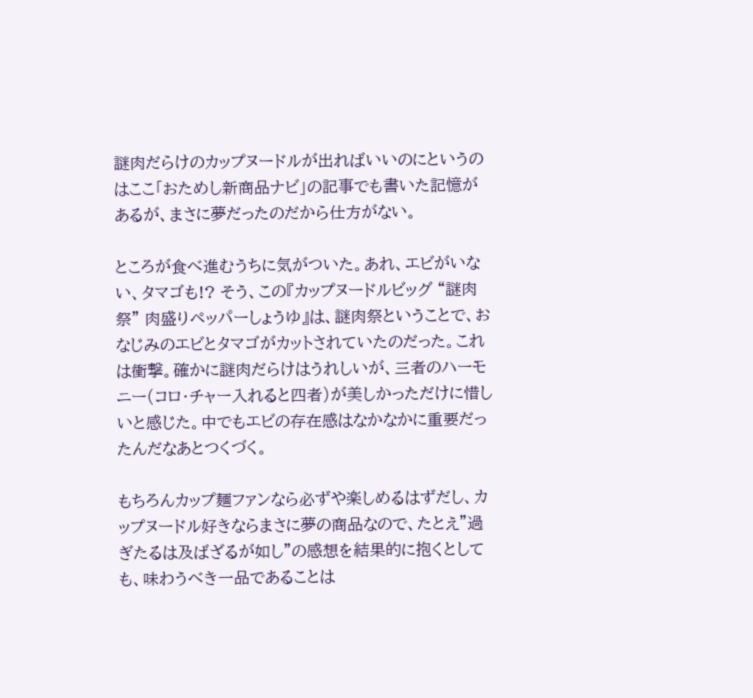謎肉だらけのカップヌードルが出ればいいのにというのはここ「おためし新商品ナビ」の記事でも書いた記憶があるが、まさに夢だったのだから仕方がない。

ところが食べ進むうちに気がついた。あれ、エビがいない、タマゴも!? そう、この『カップヌードルビッグ “謎肉祭” 肉盛りペッパーしょうゆ』は、謎肉祭ということで、おなじみのエビとタマゴがカットされていたのだった。これは衝撃。確かに謎肉だらけはうれしいが、三者のハーモニー(コロ・チャー入れると四者)が美しかっただけに惜しいと感じた。中でもエビの存在感はなかなかに重要だったんだなあとつくづく。

もちろんカップ麺ファンなら必ずや楽しめるはずだし、カップヌードル好きならまさに夢の商品なので、たとえ”過ぎたるは及ばざるが如し”の感想を結果的に抱くとしても、味わうべき一品であることは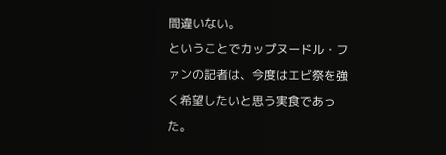間違いない。
ということでカップヌードル・ファンの記者は、今度はエビ祭を強く希望したいと思う実食であった。